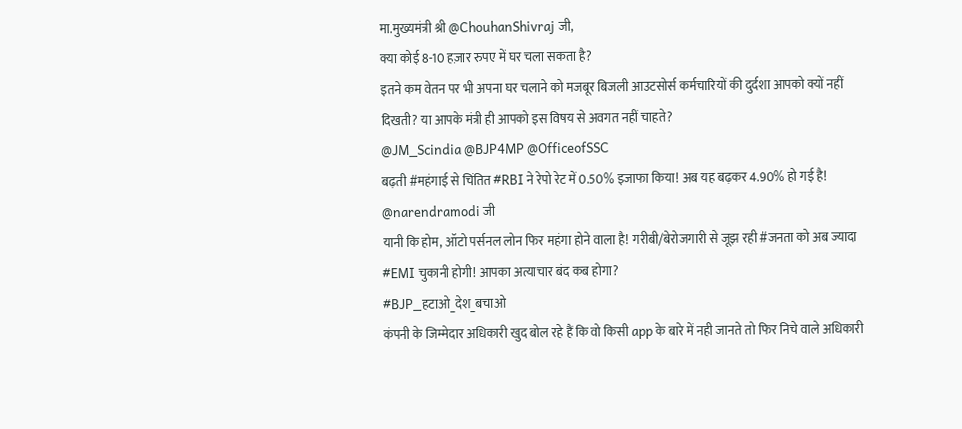मा.मुख्यमंत्री श्री @ChouhanShivraj जी,
क्या कोई 8-10 हज़ार रुपए में घर चला सकता है?
इतने कम वेतन पर भी अपना घर चलाने को मजबूर बिजली आउटसोर्स कर्मचारियों की दुर्दशा आपको क्यों नहीं दिखती? या आपके मंत्री ही आपको इस विषय से अवगत नहीं चाहते?
@JM_Scindia @BJP4MP @OfficeofSSC
बढ़ती #महंगाई से चिंतित #RBI ने रेपो रेट में 0.50% इजाफा किया! अब यह बढ़कर 4.90% हो गई है!
@narendramodi जी
यानी कि होम, ऑटो पर्सनल लोन फिर महंगा होने वाला है! गरीबी/बेरोजगारी से जूझ रही #जनता को अब ज्यादा #EMI चुकानी होगी! आपका अत्याचार बंद कब होगा?
#BJP_हटाओ_देश_बचाओ
कंपनी के जिम्मेदार अधिकारी खुद बोल रहे हैं कि वो किसी app के बारे में नही जानते तो फिर निचे वाले अधिकारी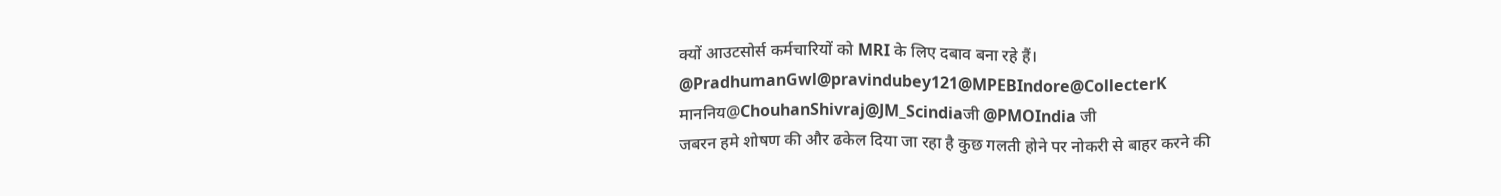क्यों आउटसोर्स कर्मचारियों को MRI के लिए दबाव बना रहे हैं।
@PradhumanGwl@pravindubey121@MPEBIndore@CollecterK
माननिय@ChouhanShivraj@JM_Scindiaजी @PMOIndia जी
जबरन हमे शोषण की और ढकेल दिया जा रहा है कुछ गलती होने पर नोकरी से बाहर करने की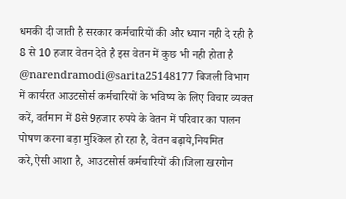धमकी दी जाती है सरकार कर्मचारियों की और ध्यान नही दे रही है 8 से 10 हजार वेतन देते है इस वेतन में कुछ भी नही होता है
@narendramodi@sarita25148177 बिजली विभाग में कार्यरत आउटसोर्स कर्मचारियों के भविष्य के लिए विचार व्यक्त करें, वर्तमान में 8से9हजार रुपये के वेतन में परिवार का पालन पोषण करना बड़ा मुश्किल हो रहा है, वेतन बढ़ाये,नियमित करे,ऐसी आशा है, आउटसोर्स कर्मचारियों की।जिला खरगोन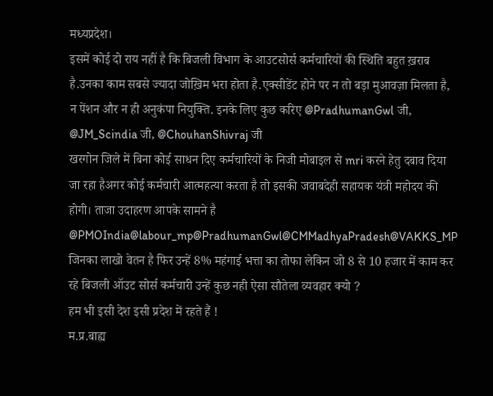मध्यप्रदेश।
इसमें कोई दो राय नहीं है कि बिजली विभाग के आउटसोर्स कर्मचारियों की स्थिति बहुत ख़राब है.उनका काम सबसे ज्यादा जोख़िम भरा होता है.एक्सीडेंट होने पर न तो बड़ा मुआवज़ा मिलता है, न पेंशन और न ही अनुकंपा नियुक्ति. इनके लिए कुछ करिए @PradhumanGwl जी, @JM_Scindia जी, @ChouhanShivraj जी
खरगोन जिले में बिना कोई साधन दिए कर्मचारियों के निजी मोबाइल से mri करने हेतु दबाव दिया जा रहा हैअगर कोई कर्मचारी आत्महत्या करता है तो इसकी जवाबदेही सहायक यंत्री महोदय की होगी। ताजा उदाहरण आपके सामने है @PMOIndia@labour_mp@PradhumanGwl@CMMadhyaPradesh@VAKKS_MP
जिनका लाखो वेतन है फिर उन्हें 8% महंगाई भत्ता का तोफा लेकिन जो 8 से 10 हजार में काम कर रहे बिजली ऑउट सोर्स कर्मचारी उन्हें कुछ नही ऐसा सौतेला व्यवहार क्यो ?
हम भी इसी देश इसी प्रदेश में रहते हैं !
म.प्र.बाह्य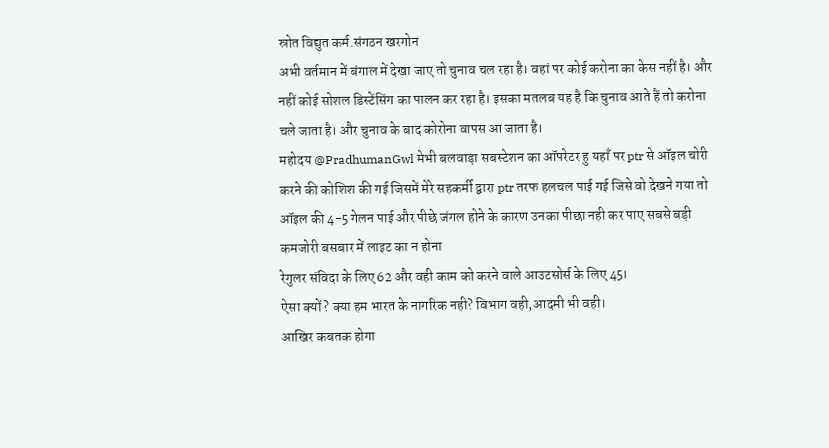स्रोत विद्युत कर्म.संगठन खरगोन
अभी वर्तमान में बंगाल में देखा जाए तो चुनाव चल रहा है। वहां पर कोई करोना का केस नहीं है। और नहीं कोई सोशल डिस्टेंसिंग का पालन कर रहा है। इसका मतलब यह है कि चुनाव आते हैं तो करोना चले जाता है। और चुनाव के बाद कोरोना वापस आ जाता है।
महोदय @PradhumanGwl मेभी बलवाड़ा सबस्टेशन का ऑपरेटर हु यहाँ पर ptr से ऑइल चोरी करने की कोशिश की गई जिसमें मेरे सहकर्मी द्वारा ptr तरफ हलचल पाई गई जिसे वो देखने गया तो ऑइल की 4-5 गेलन पाई और पीछे जंगल होने के कारण उनका पीछा नही कर पाए सबसे बड़ी कमजोरी बसबार में लाइट का न होना
रेगुलर संविदा के लिए 62 और वही काम को करने वाले आउटसोर्स के लिए 45।
ऐसा क्यों? क्या हम भारत के नागरिक नही? विभाग वही,आदमी भी वही।
आखिर कबतक होगा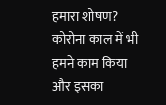हमारा शोषण? कोरोना काल में भी हमने काम किया और इसका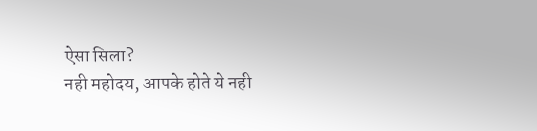ऐसा सिला?
नही महोदय, आपके होते ये नही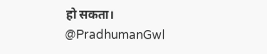हो सकता।
@PradhumanGwl